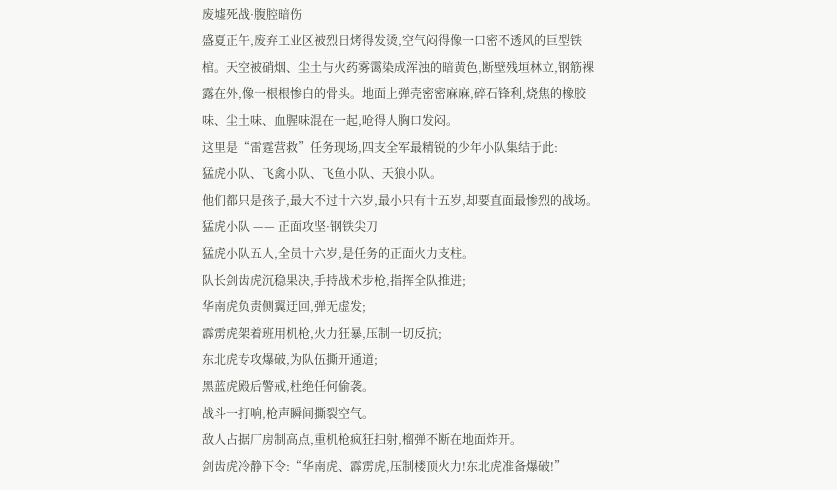废墟死战·腹腔暗伤
盛夏正午,废弃工业区被烈日烤得发烫,空气闷得像一口密不透风的巨型铁棺。天空被硝烟、尘土与火药雾霭染成浑浊的暗黄色,断壁残垣林立,钢筋裸露在外,像一根根惨白的骨头。地面上弹壳密密麻麻,碎石锋利,烧焦的橡胶味、尘土味、血腥味混在一起,呛得人胸口发闷。
这里是“雷霆营救”任务现场,四支全军最精锐的少年小队集结于此:
猛虎小队、飞禽小队、飞鱼小队、天狼小队。
他们都只是孩子,最大不过十六岁,最小只有十五岁,却要直面最惨烈的战场。
猛虎小队 —— 正面攻坚·钢铁尖刀
猛虎小队五人,全员十六岁,是任务的正面火力支柱。
队长剑齿虎沉稳果决,手持战术步枪,指挥全队推进;
华南虎负责侧翼迂回,弹无虚发;
霹雳虎架着班用机枪,火力狂暴,压制一切反抗;
东北虎专攻爆破,为队伍撕开通道;
黑蓝虎殿后警戒,杜绝任何偷袭。
战斗一打响,枪声瞬间撕裂空气。
敌人占据厂房制高点,重机枪疯狂扫射,榴弹不断在地面炸开。
剑齿虎冷静下令:“华南虎、霹雳虎,压制楼顶火力!东北虎准备爆破!”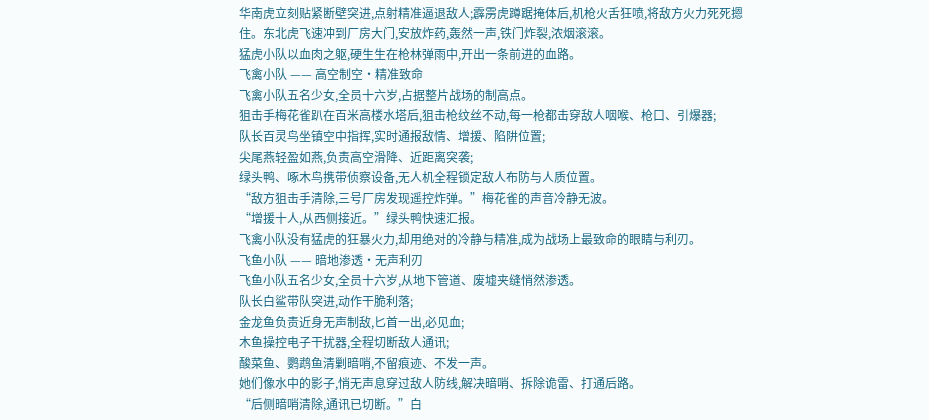华南虎立刻贴紧断壁突进,点射精准逼退敌人;霹雳虎蹲踞掩体后,机枪火舌狂喷,将敌方火力死死摁住。东北虎飞速冲到厂房大门,安放炸药,轰然一声,铁门炸裂,浓烟滚滚。
猛虎小队以血肉之躯,硬生生在枪林弹雨中,开出一条前进的血路。
飞禽小队 —— 高空制空·精准致命
飞禽小队五名少女,全员十六岁,占据整片战场的制高点。
狙击手梅花雀趴在百米高楼水塔后,狙击枪纹丝不动,每一枪都击穿敌人咽喉、枪口、引爆器;
队长百灵鸟坐镇空中指挥,实时通报敌情、增援、陷阱位置;
尖尾燕轻盈如燕,负责高空滑降、近距离突袭;
绿头鸭、啄木鸟携带侦察设备,无人机全程锁定敌人布防与人质位置。
“敌方狙击手清除,三号厂房发现遥控炸弹。”梅花雀的声音冷静无波。
“增援十人,从西侧接近。”绿头鸭快速汇报。
飞禽小队没有猛虎的狂暴火力,却用绝对的冷静与精准,成为战场上最致命的眼睛与利刃。
飞鱼小队 —— 暗地渗透·无声利刃
飞鱼小队五名少女,全员十六岁,从地下管道、废墟夹缝悄然渗透。
队长白鲨带队突进,动作干脆利落;
金龙鱼负责近身无声制敌,匕首一出,必见血;
木鱼操控电子干扰器,全程切断敌人通讯;
酸菜鱼、鹦鹉鱼清剿暗哨,不留痕迹、不发一声。
她们像水中的影子,悄无声息穿过敌人防线,解决暗哨、拆除诡雷、打通后路。
“后侧暗哨清除,通讯已切断。”白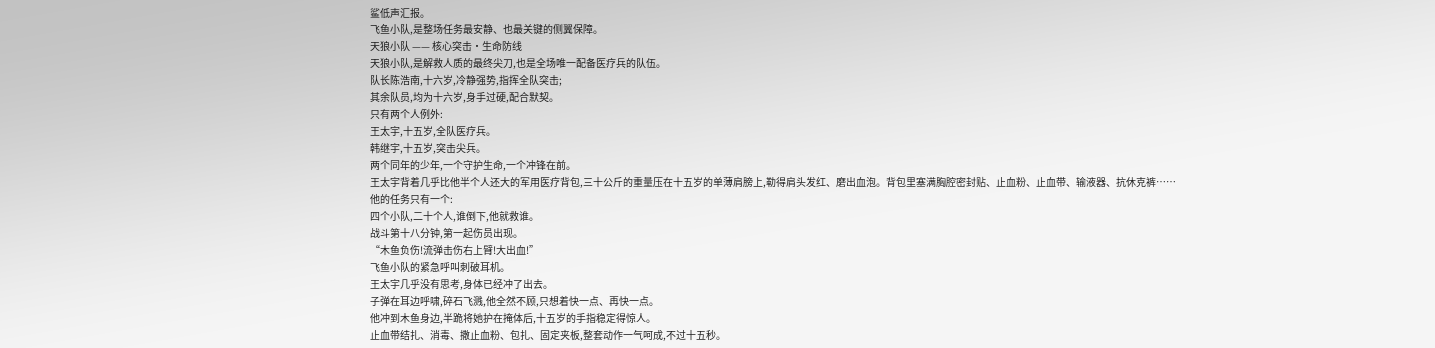鲨低声汇报。
飞鱼小队,是整场任务最安静、也最关键的侧翼保障。
天狼小队 —— 核心突击·生命防线
天狼小队,是解救人质的最终尖刀,也是全场唯一配备医疗兵的队伍。
队长陈浩南,十六岁,冷静强势,指挥全队突击;
其余队员,均为十六岁,身手过硬,配合默契。
只有两个人例外:
王太宇,十五岁,全队医疗兵。
韩继宇,十五岁,突击尖兵。
两个同年的少年,一个守护生命,一个冲锋在前。
王太宇背着几乎比他半个人还大的军用医疗背包,三十公斤的重量压在十五岁的单薄肩膀上,勒得肩头发红、磨出血泡。背包里塞满胸腔密封贴、止血粉、止血带、输液器、抗休克裤……
他的任务只有一个:
四个小队,二十个人,谁倒下,他就救谁。
战斗第十八分钟,第一起伤员出现。
“木鱼负伤!流弹击伤右上臂!大出血!”
飞鱼小队的紧急呼叫刺破耳机。
王太宇几乎没有思考,身体已经冲了出去。
子弹在耳边呼啸,碎石飞溅,他全然不顾,只想着快一点、再快一点。
他冲到木鱼身边,半跪将她护在掩体后,十五岁的手指稳定得惊人。
止血带结扎、消毒、撒止血粉、包扎、固定夹板,整套动作一气呵成,不过十五秒。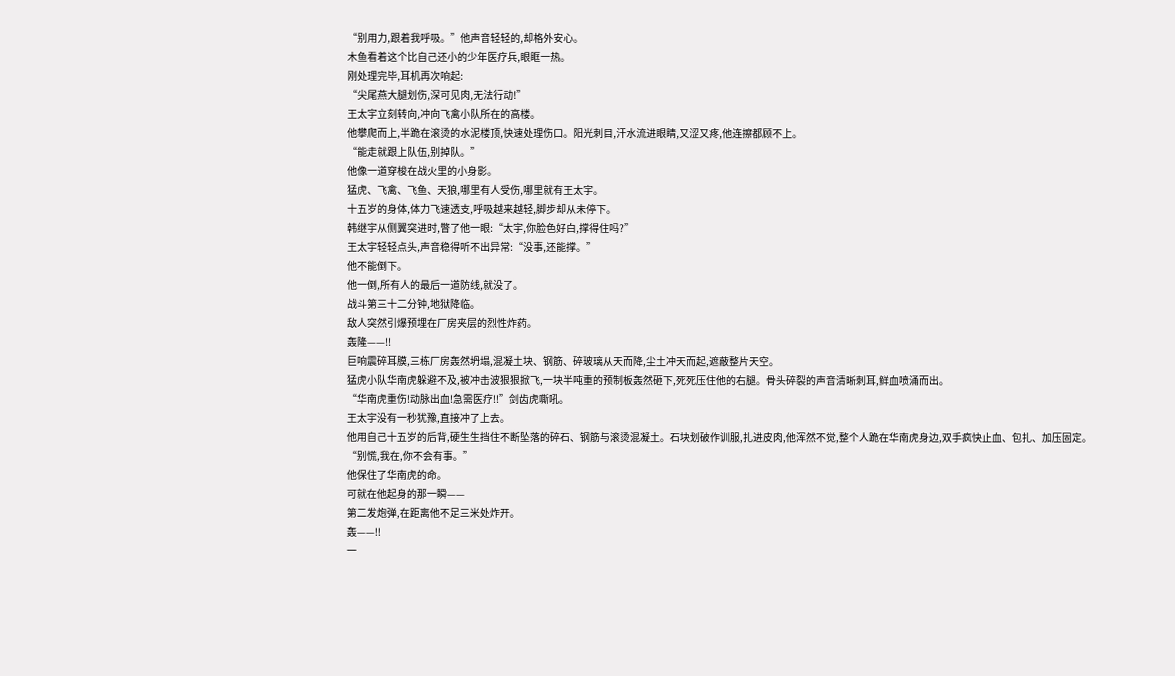“别用力,跟着我呼吸。”他声音轻轻的,却格外安心。
木鱼看着这个比自己还小的少年医疗兵,眼眶一热。
刚处理完毕,耳机再次响起:
“尖尾燕大腿划伤,深可见肉,无法行动!”
王太宇立刻转向,冲向飞禽小队所在的高楼。
他攀爬而上,半跪在滚烫的水泥楼顶,快速处理伤口。阳光刺目,汗水流进眼睛,又涩又疼,他连擦都顾不上。
“能走就跟上队伍,别掉队。”
他像一道穿梭在战火里的小身影。
猛虎、飞禽、飞鱼、天狼,哪里有人受伤,哪里就有王太宇。
十五岁的身体,体力飞速透支,呼吸越来越轻,脚步却从未停下。
韩继宇从侧翼突进时,瞥了他一眼:“太宇,你脸色好白,撑得住吗?”
王太宇轻轻点头,声音稳得听不出异常:“没事,还能撑。”
他不能倒下。
他一倒,所有人的最后一道防线,就没了。
战斗第三十二分钟,地狱降临。
敌人突然引爆预埋在厂房夹层的烈性炸药。
轰隆——!!
巨响震碎耳膜,三栋厂房轰然坍塌,混凝土块、钢筋、碎玻璃从天而降,尘土冲天而起,遮蔽整片天空。
猛虎小队华南虎躲避不及,被冲击波狠狠掀飞,一块半吨重的预制板轰然砸下,死死压住他的右腿。骨头碎裂的声音清晰刺耳,鲜血喷涌而出。
“华南虎重伤!动脉出血!急需医疗!!”剑齿虎嘶吼。
王太宇没有一秒犹豫,直接冲了上去。
他用自己十五岁的后背,硬生生挡住不断坠落的碎石、钢筋与滚烫混凝土。石块划破作训服,扎进皮肉,他浑然不觉,整个人跪在华南虎身边,双手疯快止血、包扎、加压固定。
“别慌,我在,你不会有事。”
他保住了华南虎的命。
可就在他起身的那一瞬——
第二发炮弹,在距离他不足三米处炸开。
轰——!!
一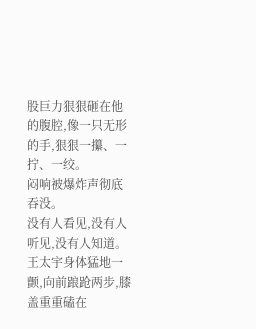股巨力狠狠砸在他的腹腔,像一只无形的手,狠狠一攥、一拧、一绞。
闷响被爆炸声彻底吞没。
没有人看见,没有人听见,没有人知道。
王太宇身体猛地一颤,向前踉跄两步,膝盖重重磕在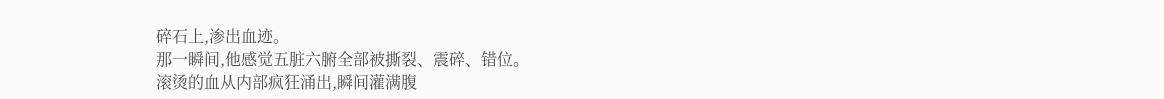碎石上,渗出血迹。
那一瞬间,他感觉五脏六腑全部被撕裂、震碎、错位。
滚烫的血从内部疯狂涌出,瞬间灌满腹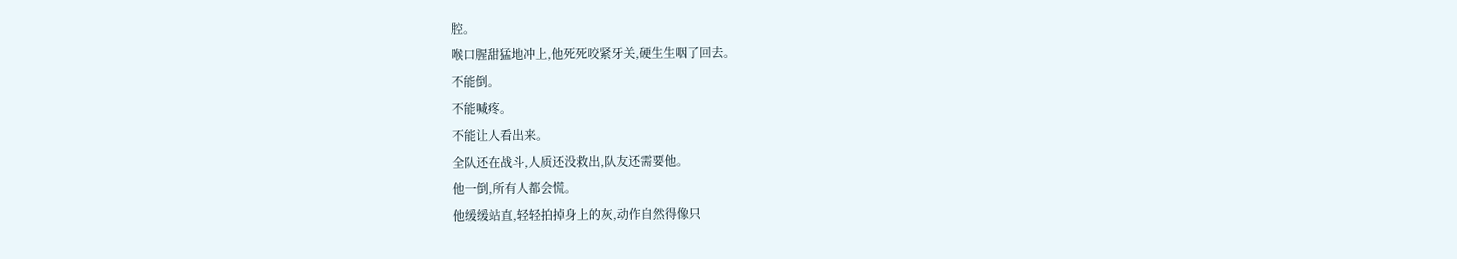腔。
喉口腥甜猛地冲上,他死死咬紧牙关,硬生生咽了回去。
不能倒。
不能喊疼。
不能让人看出来。
全队还在战斗,人质还没救出,队友还需要他。
他一倒,所有人都会慌。
他缓缓站直,轻轻拍掉身上的灰,动作自然得像只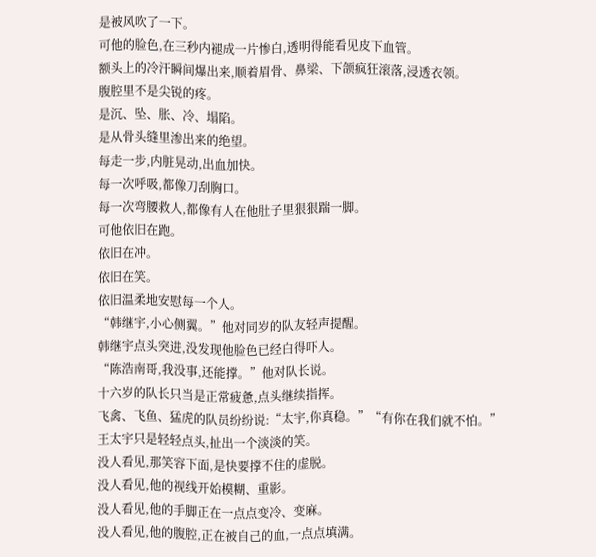是被风吹了一下。
可他的脸色,在三秒内褪成一片惨白,透明得能看见皮下血管。
额头上的冷汗瞬间爆出来,顺着眉骨、鼻梁、下颌疯狂滚落,浸透衣领。
腹腔里不是尖锐的疼。
是沉、坠、胀、冷、塌陷。
是从骨头缝里渗出来的绝望。
每走一步,内脏晃动,出血加快。
每一次呼吸,都像刀刮胸口。
每一次弯腰救人,都像有人在他肚子里狠狠踹一脚。
可他依旧在跑。
依旧在冲。
依旧在笑。
依旧温柔地安慰每一个人。
“韩继宇,小心侧翼。”他对同岁的队友轻声提醒。
韩继宇点头突进,没发现他脸色已经白得吓人。
“陈浩南哥,我没事,还能撑。”他对队长说。
十六岁的队长只当是正常疲惫,点头继续指挥。
飞禽、飞鱼、猛虎的队员纷纷说:“太宇,你真稳。”“有你在我们就不怕。”
王太宇只是轻轻点头,扯出一个淡淡的笑。
没人看见,那笑容下面,是快要撑不住的虚脱。
没人看见,他的视线开始模糊、重影。
没人看见,他的手脚正在一点点变冷、变麻。
没人看见,他的腹腔,正在被自己的血,一点点填满。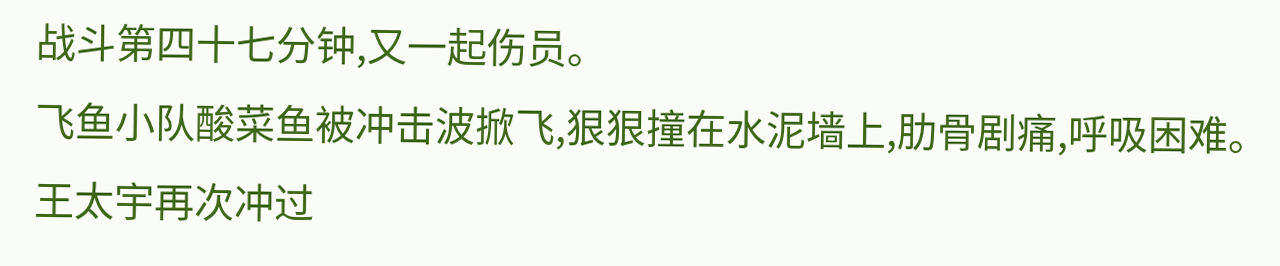战斗第四十七分钟,又一起伤员。
飞鱼小队酸菜鱼被冲击波掀飞,狠狠撞在水泥墙上,肋骨剧痛,呼吸困难。
王太宇再次冲过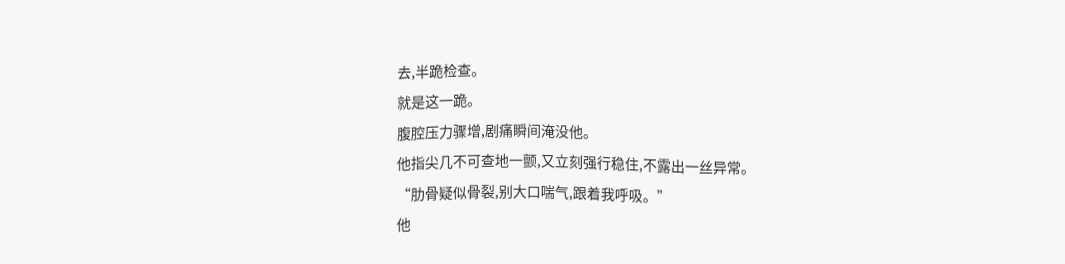去,半跪检查。
就是这一跪。
腹腔压力骤增,剧痛瞬间淹没他。
他指尖几不可查地一颤,又立刻强行稳住,不露出一丝异常。
“肋骨疑似骨裂,别大口喘气,跟着我呼吸。”
他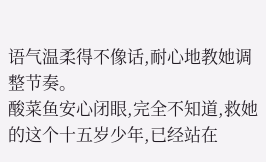语气温柔得不像话,耐心地教她调整节奏。
酸菜鱼安心闭眼,完全不知道,救她的这个十五岁少年,已经站在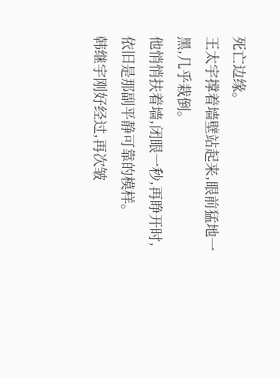死亡边缘。
王太宇撑着墙壁站起来,眼前猛地一黑,几乎栽倒。
他悄悄扶着墙,闭眼一秒,再睁开时,依旧是那副平静可靠的模样。
韩继宇刚好经过,再次皱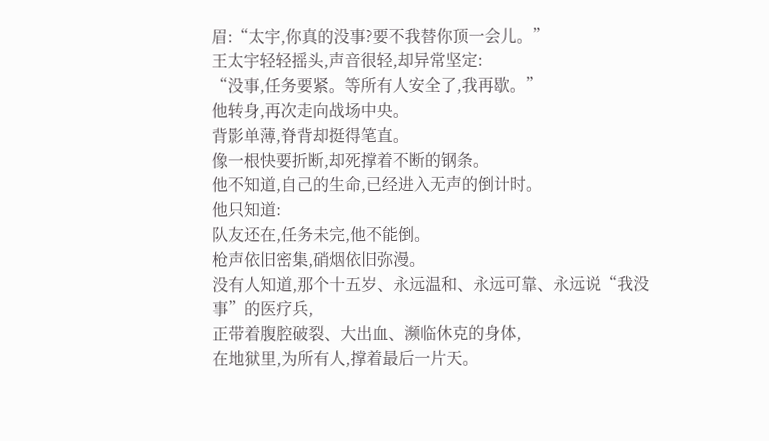眉:“太宇,你真的没事?要不我替你顶一会儿。”
王太宇轻轻摇头,声音很轻,却异常坚定:
“没事,任务要紧。等所有人安全了,我再歇。”
他转身,再次走向战场中央。
背影单薄,脊背却挺得笔直。
像一根快要折断,却死撑着不断的钢条。
他不知道,自己的生命,已经进入无声的倒计时。
他只知道:
队友还在,任务未完,他不能倒。
枪声依旧密集,硝烟依旧弥漫。
没有人知道,那个十五岁、永远温和、永远可靠、永远说“我没事”的医疗兵,
正带着腹腔破裂、大出血、濒临休克的身体,
在地狱里,为所有人,撑着最后一片天。